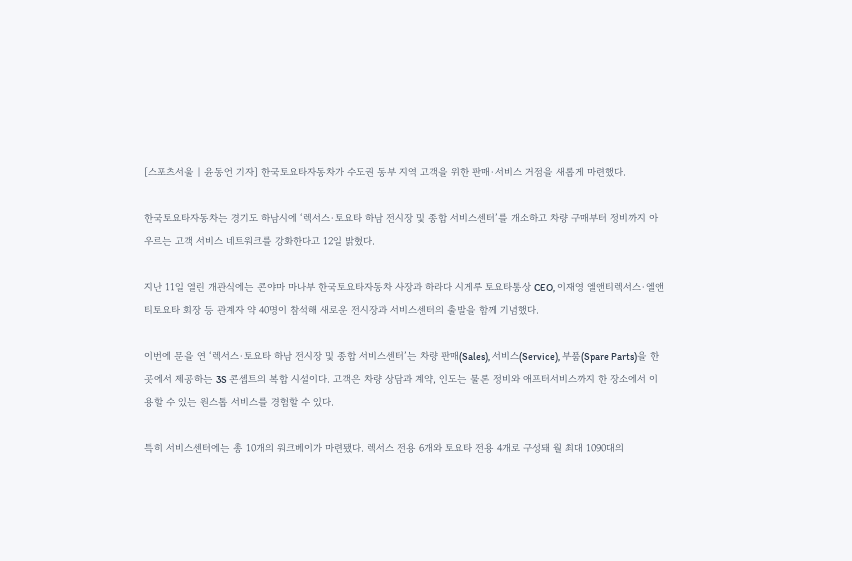[스포츠서울 | 윤동언 기자] 한국토요타자동차가 수도권 동부 지역 고객을 위한 판매·서비스 거점을 새롭게 마련했다.

한국토요타자동차는 경기도 하남시에 ‘렉서스·토요타 하남 전시장 및 종합 서비스센터’를 개소하고 차량 구매부터 정비까지 아우르는 고객 서비스 네트워크를 강화한다고 12일 밝혔다.

지난 11일 열린 개관식에는 콘야마 마나부 한국토요타자동차 사장과 하라다 시게루 토요타통상 CEO, 이재영 엘앤티렉서스·엘앤티토요타 회장 등 관계자 약 40명이 참석해 새로운 전시장과 서비스센터의 출발을 함께 기념했다.

이번에 문을 연 ‘렉서스·토요타 하남 전시장 및 종합 서비스센터’는 차량 판매(Sales), 서비스(Service), 부품(Spare Parts)을 한 곳에서 제공하는 3S 콘셉트의 복합 시설이다. 고객은 차량 상담과 계약, 인도는 물론 정비와 애프터서비스까지 한 장소에서 이용할 수 있는 원스톱 서비스를 경험할 수 있다.

특히 서비스센터에는 총 10개의 워크베이가 마련됐다. 렉서스 전용 6개와 토요타 전용 4개로 구성돼 월 최대 1090대의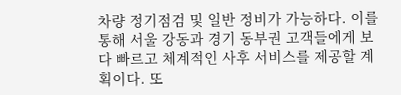차량 정기점검 및 일반 정비가 가능하다. 이를 통해 서울 강동과 경기 동부권 고객들에게 보다 빠르고 체계적인 사후 서비스를 제공할 계획이다. 또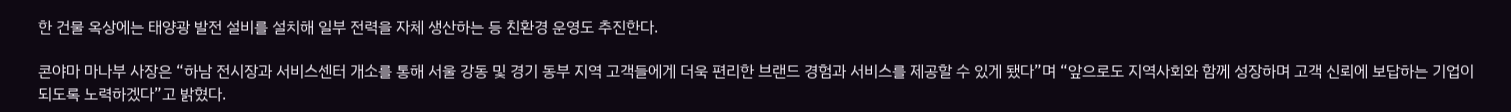한 건물 옥상에는 태양광 발전 설비를 설치해 일부 전력을 자체 생산하는 등 친환경 운영도 추진한다.

콘야마 마나부 사장은 “하남 전시장과 서비스센터 개소를 통해 서울 강동 및 경기 동부 지역 고객들에게 더욱 편리한 브랜드 경험과 서비스를 제공할 수 있게 됐다”며 “앞으로도 지역사회와 함께 성장하며 고객 신뢰에 보답하는 기업이 되도록 노력하겠다”고 밝혔다.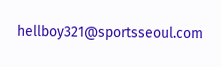hellboy321@sportsseoul.com